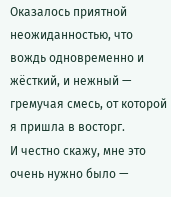Оказалось приятной неожиданностью, что вождь одновременно и жёсткий, и нежный — гремучая смесь, от которой я пришла в восторг.
И честно скажу, мне это очень нужно было —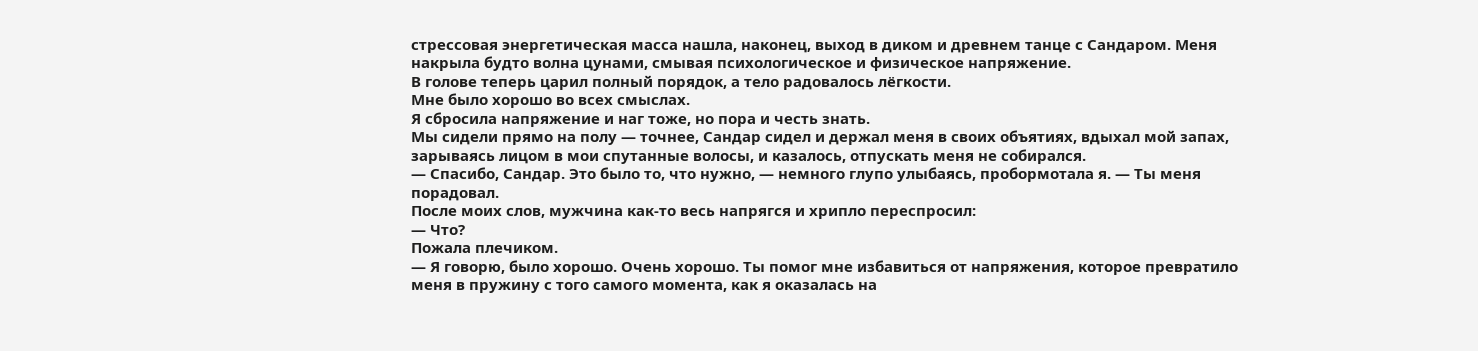стрессовая энергетическая масса нашла, наконец, выход в диком и древнем танце с Сандаром. Меня накрыла будто волна цунами, смывая психологическое и физическое напряжение.
В голове теперь царил полный порядок, а тело радовалось лёгкости.
Мне было хорошо во всех смыслах.
Я сбросила напряжение и наг тоже, но пора и честь знать.
Мы сидели прямо на полу — точнее, Сандар сидел и держал меня в своих объятиях, вдыхал мой запах, зарываясь лицом в мои спутанные волосы, и казалось, отпускать меня не собирался.
— Спасибо, Сандар. Это было то, что нужно, — немного глупо улыбаясь, пробормотала я. — Ты меня порадовал.
После моих слов, мужчина как-то весь напрягся и хрипло переспросил:
— Что?
Пожала плечиком.
— Я говорю, было хорошо. Очень хорошо. Ты помог мне избавиться от напряжения, которое превратило меня в пружину с того самого момента, как я оказалась на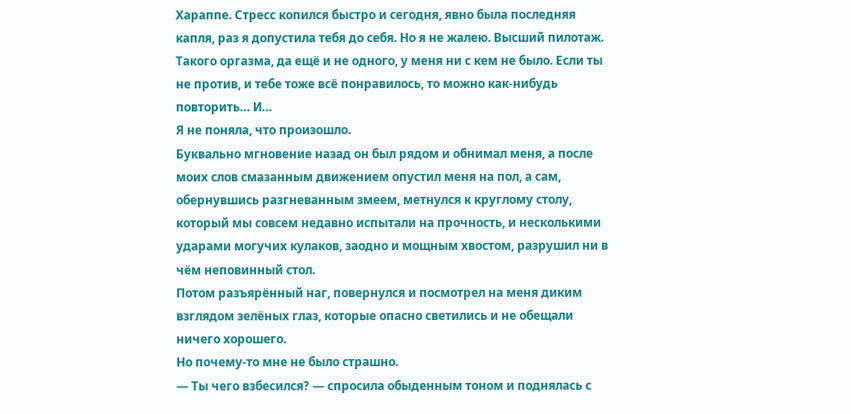Хараппе. Стресс копился быстро и сегодня, явно была последняя капля, раз я допустила тебя до себя. Но я не жалею. Высший пилотаж. Такого оргазма, да ещё и не одного, у меня ни с кем не было. Если ты не против, и тебе тоже всё понравилось, то можно как-нибудь повторить… И…
Я не поняла, что произошло.
Буквально мгновение назад он был рядом и обнимал меня, а после моих слов смазанным движением опустил меня на пол, а сам, обернувшись разгневанным змеем, метнулся к круглому столу, который мы совсем недавно испытали на прочность, и несколькими ударами могучих кулаков, заодно и мощным хвостом, разрушил ни в чём неповинный стол.
Потом разъярённый наг, повернулся и посмотрел на меня диким взглядом зелёных глаз, которые опасно светились и не обещали ничего хорошего.
Но почему-то мне не было страшно.
— Ты чего взбесился? — спросила обыденным тоном и поднялась с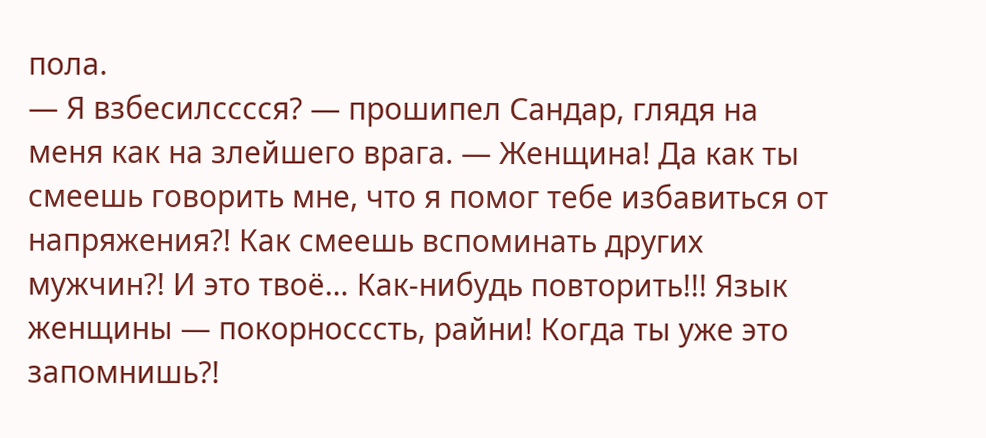пола.
— Я взбесилсссся? — прошипел Сандар, глядя на меня как на злейшего врага. — Женщина! Да как ты смеешь говорить мне, что я помог тебе избавиться от напряжения?! Как смеешь вспоминать других мужчин?! И это твоё… Как-нибудь повторить!!! Язык женщины — покорносссть, райни! Когда ты уже это запомнишь?!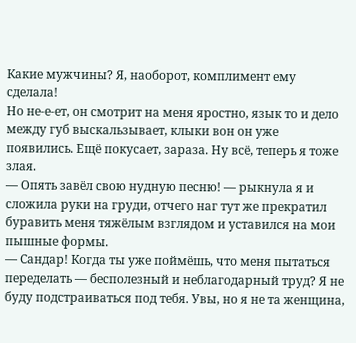Какие мужчины? Я, наоборот, комплимент ему сделала!
Но не-е-ет, он смотрит на меня яростно, язык то и дело между губ выскальзывает, клыки вон он уже появились. Ещё покусает, зараза. Ну всё, теперь я тоже злая.
— Опять завёл свою нудную песню! — рыкнула я и сложила руки на груди, отчего наг тут же прекратил буравить меня тяжёлым взглядом и уставился на мои пышные формы.
— Сандар! Когда ты уже поймёшь, что меня пытаться переделать — бесполезный и неблагодарный труд? Я не буду подстраиваться под тебя. Увы, но я не та женщина,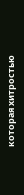которая хитростью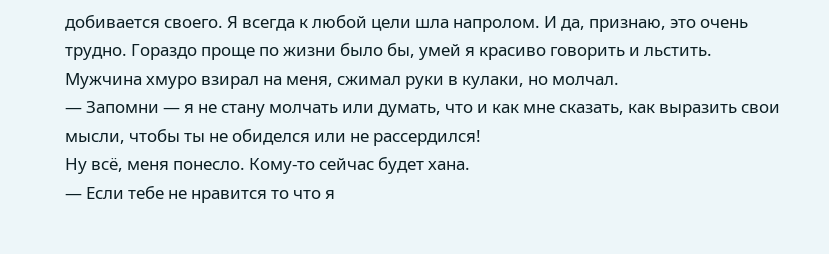добивается своего. Я всегда к любой цели шла напролом. И да, признаю, это очень трудно. Гораздо проще по жизни было бы, умей я красиво говорить и льстить.
Мужчина хмуро взирал на меня, сжимал руки в кулаки, но молчал.
— Запомни — я не стану молчать или думать, что и как мне сказать, как выразить свои мысли, чтобы ты не обиделся или не рассердился!
Ну всё, меня понесло. Кому-то сейчас будет хана.
— Если тебе не нравится то что я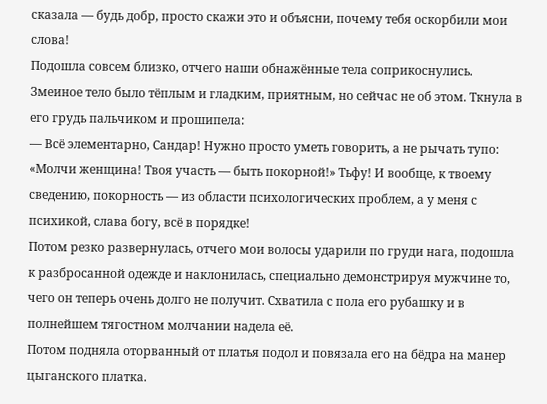сказала — будь добр, просто скажи это и объясни, почему тебя оскорбили мои слова!
Подошла совсем близко, отчего наши обнажённые тела соприкоснулись. Змеиное тело было тёплым и гладким, приятным, но сейчас не об этом. Ткнула в его грудь пальчиком и прошипела:
— Всё элементарно, Сандар! Нужно просто уметь говорить, а не рычать тупо: «Молчи женщина! Твоя участь — быть покорной!» Тьфу! И вообще, к твоему сведению, покорность — из области психологических проблем, а у меня с психикой, слава богу, всё в порядке!
Потом резко развернулась, отчего мои волосы ударили по груди нага, подошла к разбросанной одежде и наклонилась, специально демонстрируя мужчине то, чего он теперь очень долго не получит. Схватила с пола его рубашку и в полнейшем тягостном молчании надела её.
Потом подняла оторванный от платья подол и повязала его на бёдра на манер цыганского платка.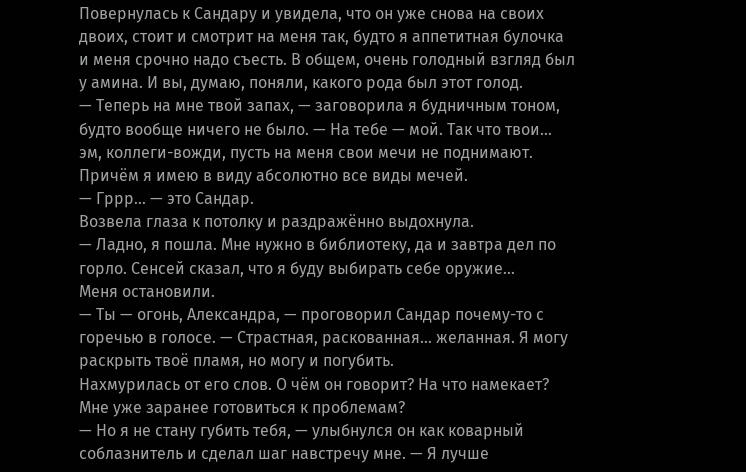Повернулась к Сандару и увидела, что он уже снова на своих двоих, стоит и смотрит на меня так, будто я аппетитная булочка и меня срочно надо съесть. В общем, очень голодный взгляд был у амина. И вы, думаю, поняли, какого рода был этот голод.
— Теперь на мне твой запах, — заговорила я будничным тоном, будто вообще ничего не было. — На тебе — мой. Так что твои… эм, коллеги-вожди, пусть на меня свои мечи не поднимают. Причём я имею в виду абсолютно все виды мечей.
— Гррр… — это Сандар.
Возвела глаза к потолку и раздражённо выдохнула.
— Ладно, я пошла. Мне нужно в библиотеку, да и завтра дел по горло. Сенсей сказал, что я буду выбирать себе оружие…
Меня остановили.
— Ты — огонь, Александра, — проговорил Сандар почему-то с горечью в голосе. — Страстная, раскованная… желанная. Я могу раскрыть твоё пламя, но могу и погубить.
Нахмурилась от его слов. О чём он говорит? На что намекает? Мне уже заранее готовиться к проблемам?
— Но я не стану губить тебя, — улыбнулся он как коварный соблазнитель и сделал шаг навстречу мне. — Я лучше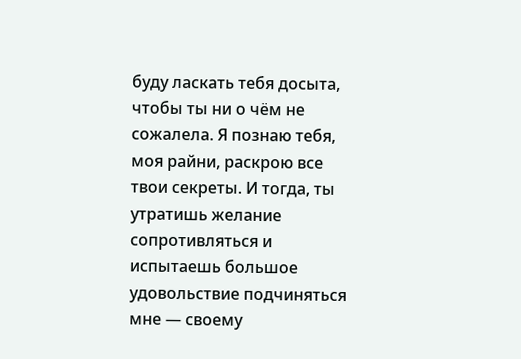буду ласкать тебя досыта, чтобы ты ни о чём не сожалела. Я познаю тебя, моя райни, раскрою все твои секреты. И тогда, ты утратишь желание сопротивляться и испытаешь большое удовольствие подчиняться мне — своему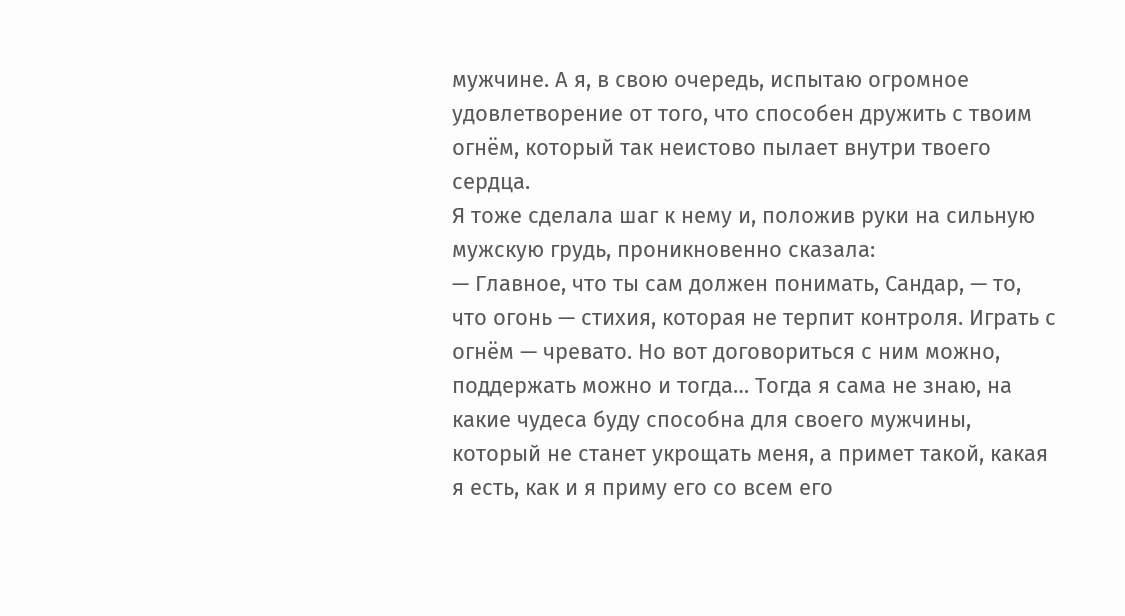мужчине. А я, в свою очередь, испытаю огромное удовлетворение от того, что способен дружить с твоим огнём, который так неистово пылает внутри твоего сердца.
Я тоже сделала шаг к нему и, положив руки на сильную мужскую грудь, проникновенно сказала:
— Главное, что ты сам должен понимать, Сандар, — то, что огонь — стихия, которая не терпит контроля. Играть с огнём — чревато. Но вот договориться с ним можно, поддержать можно и тогда… Тогда я сама не знаю, на какие чудеса буду способна для своего мужчины, который не станет укрощать меня, а примет такой, какая я есть, как и я приму его со всем его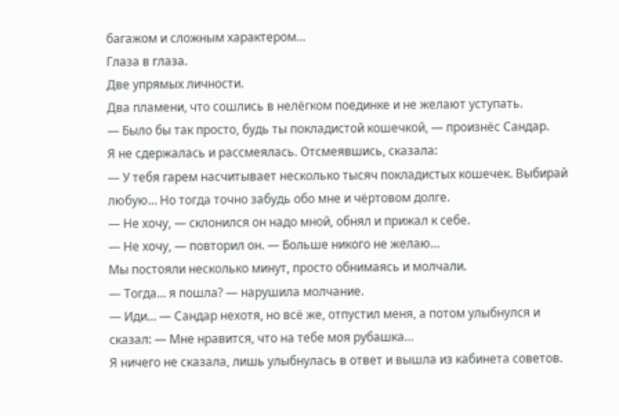багажом и сложным характером…
Глаза в глаза.
Две упрямых личности.
Два пламени, что сошлись в нелёгком поединке и не желают уступать.
— Было бы так просто, будь ты покладистой кошечкой, — произнёс Сандар.
Я не сдержалась и рассмеялась. Отсмеявшись, сказала:
— У тебя гарем насчитывает несколько тысяч покладистых кошечек. Выбирай любую… Но тогда точно забудь обо мне и чёртовом долге.
— Не хочу, — склонился он надо мной, обнял и прижал к себе.
— Не хочу, — повторил он. — Больше никого не желаю…
Мы постояли несколько минут, просто обнимаясь и молчали.
— Тогда… я пошла? — нарушила молчание.
— Иди… — Сандар нехотя, но всё же, отпустил меня, а потом улыбнулся и сказал: — Мне нравится, что на тебе моя рубашка…
Я ничего не сказала, лишь улыбнулась в ответ и вышла из кабинета советов.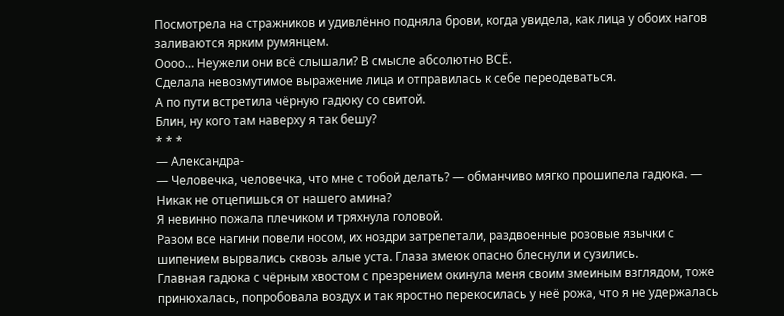Посмотрела на стражников и удивлённо подняла брови, когда увидела, как лица у обоих нагов заливаются ярким румянцем.
Оооо… Неужели они всё слышали? В смысле абсолютно ВСЁ.
Сделала невозмутимое выражение лица и отправилась к себе переодеваться.
А по пути встретила чёрную гадюку со свитой.
Блин, ну кого там наверху я так бешу?
* * *
— Александра-
— Человечка, человечка, что мне с тобой делать? — обманчиво мягко прошипела гадюка. — Никак не отцепишься от нашего амина?
Я невинно пожала плечиком и тряхнула головой.
Разом все нагини повели носом, их ноздри затрепетали, раздвоенные розовые язычки с шипением вырвались сквозь алые уста. Глаза змеюк опасно блеснули и сузились.
Главная гадюка с чёрным хвостом с презрением окинула меня своим змеиным взглядом, тоже принюхалась, попробовала воздух и так яростно перекосилась у неё рожа, что я не удержалась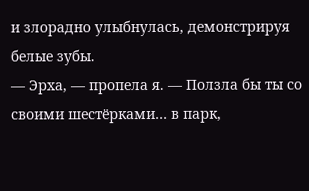и злорадно улыбнулась, демонстрируя белые зубы.
— Эрха, — пропела я. — Ползла бы ты со своими шестёрками… в парк,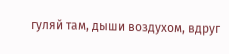гуляй там, дыши воздухом, вдруг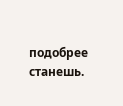подобрее станешь.